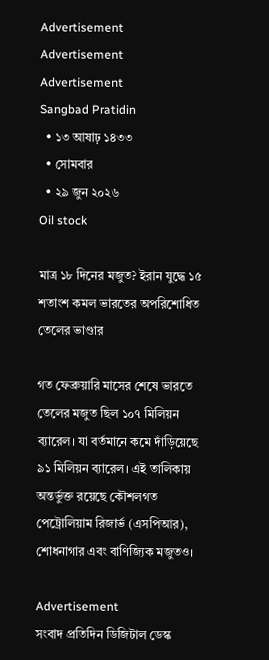Advertisement
Advertisement
Advertisement
Sangbad Pratidin
  • ১৩ আষাঢ় ১৪৩৩
  • সোমবার
  • ২৯ জুন ২০২৬
Oil stock

মাত্র ১৮ দিনের মজুত? ইরান যুদ্ধে ১৫ শতাংশ কমল ভারতের অপরিশোধিত তেলের ভাণ্ডার

গত ফেব্রুয়ারি মাসের শেষে ভারতে তেলের মজুত ছিল ১০৭ মিলিয়ন ব্যারেল। যা বর্তমানে কমে দাঁড়িয়েছে ৯১ মিলিয়ন ব্যারেল। এই তালিকায় অন্তর্ভুক্ত রয়েছে কৌশলগত পেট্রোলিয়াম রিজার্ভ (এসপিআর), শোধনাগার এবং বাণিজ্যিক মজুতও।

Advertisement
সংবাদ প্রতিদিন ডিজিটাল ডেস্ক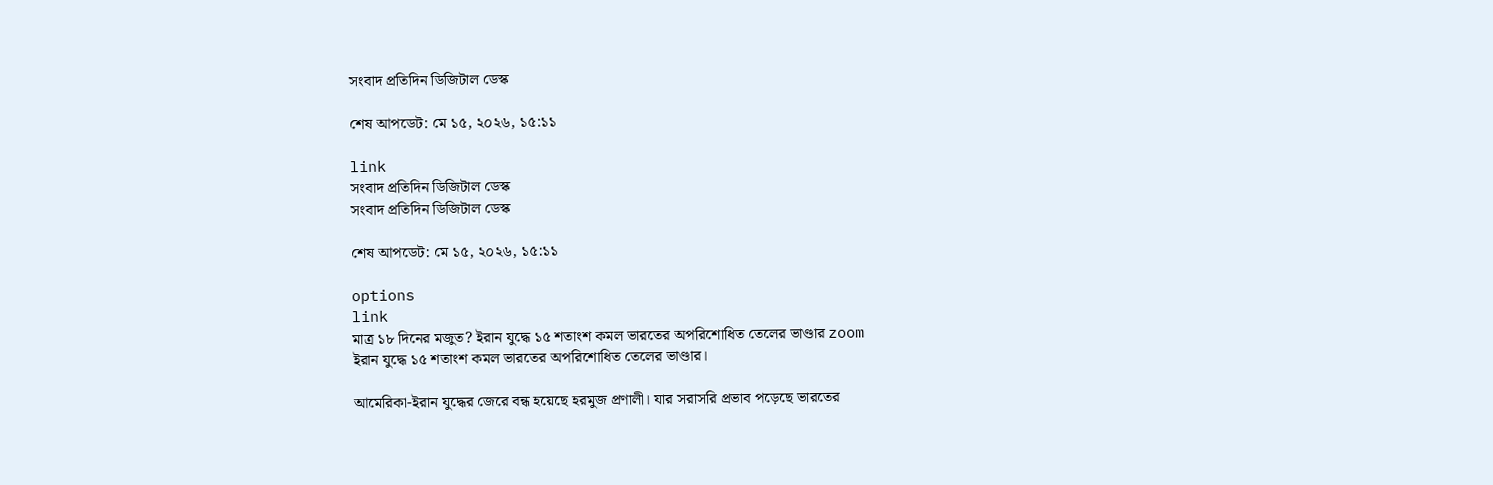সংবাদ প্রতিদিন ডিজিটাল ডেস্ক

শেষ আপডেট: মে ১৫, ২০২৬, ১৫:১১

link
সংবাদ প্রতিদিন ডিজিটাল ডেস্ক
সংবাদ প্রতিদিন ডিজিটাল ডেস্ক

শেষ আপডেট: মে ১৫, ২০২৬, ১৫:১১

options
link
মাত্র ১৮ দিনের মজুত? ইরান যুদ্ধে ১৫ শতাংশ কমল ভারতের অপরিশোধিত তেলের ভাণ্ডার zoom
ইরান যুদ্ধে ১৫ শতাংশ কমল ভারতের অপরিশোধিত তেলের ভাণ্ডার।

আমেরিকা-ইরান যুদ্ধের জেরে বন্ধ হয়েছে হরমুজ প্রণালী। যার সরাসরি প্রভাব পড়েছে ভারতের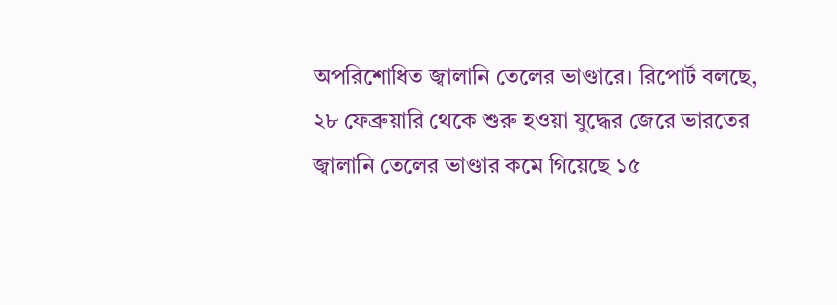অপরিশোধিত জ্বালানি তেলের ভাণ্ডারে। রিপোর্ট বলছে, ২৮ ফেব্রুয়ারি থেকে শুরু হওয়া যুদ্ধের জেরে ভারতের জ্বালানি তেলের ভাণ্ডার কমে গিয়েছে ১৫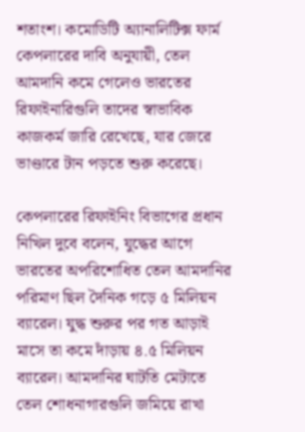শতাংশ। কমোডিটি অ্যানালিটিক্স ফার্ম কেপলারের দাবি অনুযায়ী, তেল আমদানি কমে গেলেও ভারতের রিফাইনারিগুলি তাদের স্বাভাবিক কাজকর্ম জারি রেখেছে, যার জেরে ভাণ্ডারে টান পড়তে শুরু করেছে।

কেপলারের রিফাইনিং বিভাগের প্রধান নিখিল দুবে বলেন, যুদ্ধের আগে ভারতের অপরিশোধিত তেল আমদানির পরিমাণ ছিল দৈনিক গড়ে ৫ মিলিয়ন ব্যারেল। যুদ্ধ শুরুর পর গত আড়াই মাসে তা কমে দাঁড়ায় ৪.৫ মিলিয়ন ব্যারেল। আমদানির ঘাটতি মেটাতে তেল শোধনাগারগুলি জমিয়ে রাখা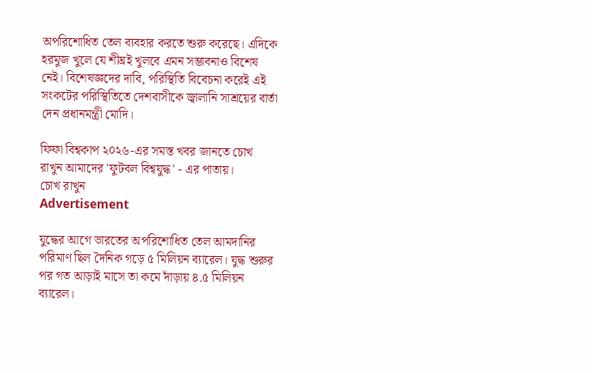অপরিশোধিত তেল ব্যবহার করতে শুরু করেছে। এদিকে হরমুজ খুলে যে শীঘ্রই খুলবে এমন সম্ভাবনাও বিশেষ নেই। বিশেষজ্ঞদের দাবি, পরিস্থিতি বিবেচনা করেই এই সংকটের পরিস্থিতিতে দেশবাসীকে জ্বালানি সাশ্রয়ের বার্তা দেন প্রধানমন্ত্রী মোদি।

ফিফা বিশ্বকাপ ২০২৬-এর সমস্ত খবর জানতে চোখ রাখুন আমাদের 'ফুটবল বিশ্বযুদ্ধ' - এর পাতায়।
চোখ রাখুন
Advertisement

যুদ্ধের আগে ভারতের অপরিশোধিত তেল আমদানির পরিমাণ ছিল দৈনিক গড়ে ৫ মিলিয়ন ব্যারেল। যুদ্ধ শুরুর পর গত আড়াই মাসে তা কমে দাঁড়ায় ৪.৫ মিলিয়ন ব্যারেল।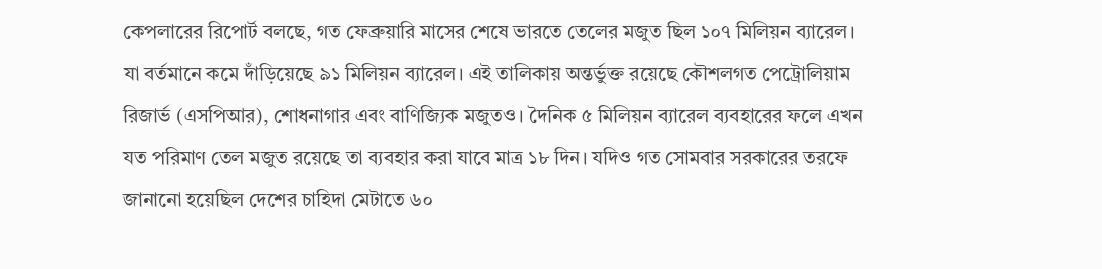কেপলারের রিপোর্ট বলছে, গত ফেব্রুয়ারি মাসের শেষে ভারতে তেলের মজুত ছিল ১০৭ মিলিয়ন ব্যারেল। যা বর্তমানে কমে দাঁড়িয়েছে ৯১ মিলিয়ন ব্যারেল। এই তালিকায় অন্তর্ভুক্ত রয়েছে কৌশলগত পেট্রোলিয়াম রিজার্ভ (এসপিআর), শোধনাগার এবং বাণিজ্যিক মজুতও। দৈনিক ৫ মিলিয়ন ব্যারেল ব্যবহারের ফলে এখন যত পরিমাণ তেল মজুত রয়েছে তা ব্যবহার করা যাবে মাত্র ১৮ দিন। যদিও গত সোমবার সরকারের তরফে জানানো হয়েছিল দেশের চাহিদা মেটাতে ৬০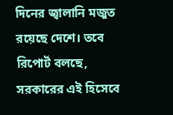দিনের জ্বালানি মজুত রয়েছে দেশে। তবে রিপোর্ট বলছে, সরকারের এই হিসেবে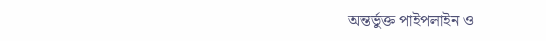অন্তর্ভুক্ত পাইপলাইন ও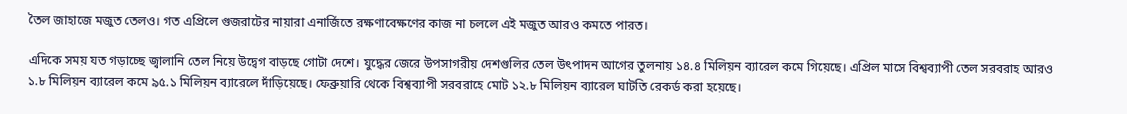তৈল জাহাজে মজুত তেলও। গত এপ্রিলে গুজরাটের নায়ারা এনার্জিতে রক্ষণাবেক্ষণের কাজ না চললে এই মজুত আরও কমতে পারত।

এদিকে সময় যত গড়াচ্ছে জ্বালানি তেল নিয়ে উদ্বেগ বাড়ছে গোটা দেশে। যুদ্ধের জেরে উপসাগরীয় দেশগুলির তেল উৎপাদন আগের তুলনায় ১৪.৪ মিলিয়ন ব্যারেল কমে গিয়েছে। এপ্রিল মাসে বিশ্বব্যাপী তেল সরবরাহ আরও ১.৮ মিলিয়ন ব্যারেল কমে ৯৫.১ মিলিয়ন ব্যারেলে দাঁড়িয়েছে। ফেব্রুয়ারি থেকে বিশ্বব্যাপী সরবরাহে মোট ১২.৮ মিলিয়ন ব্যারেল ঘাটতি রেকর্ড করা হয়েছে।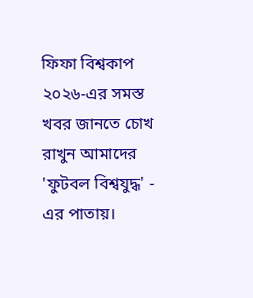ফিফা বিশ্বকাপ ২০২৬-এর সমস্ত খবর জানতে চোখ রাখুন আমাদের 'ফুটবল বিশ্বযুদ্ধ' - এর পাতায়।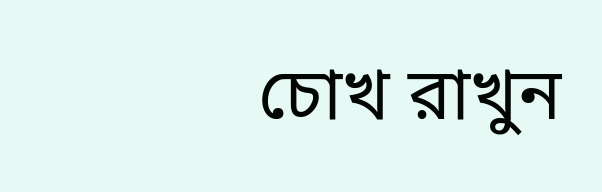চোখ রাখুন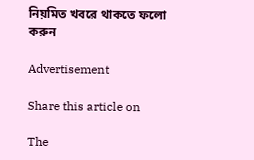নিয়মিত খবরে থাকতে ফলো করুন

Advertisement

Share this article on

The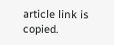article link is copied.